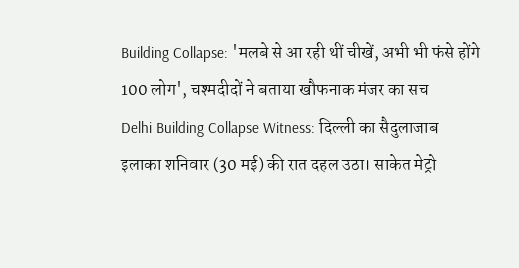Building Collapse: 'मलबे से आ रही थीं चीखें, अभी भी फंसे होंगे 100 लोग', चश्मदीदों ने बताया खौफनाक मंजर का सच
Delhi Building Collapse Witness: दिल्ली का सैदुलाजाब इलाका शनिवार (30 मई) की रात दहल उठा। साकेत मेट्रो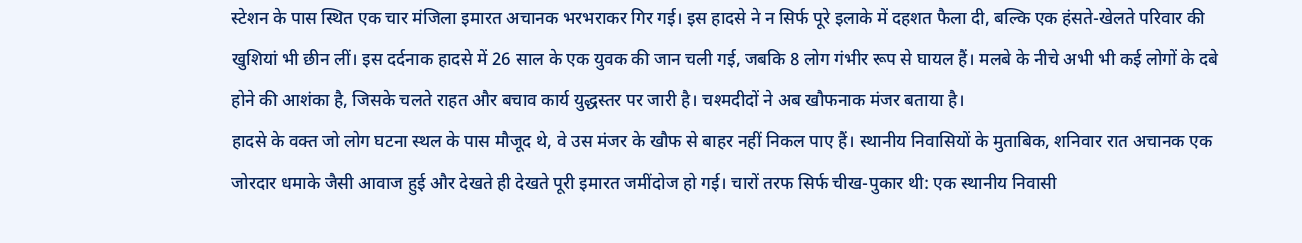स्टेशन के पास स्थित एक चार मंजिला इमारत अचानक भरभराकर गिर गई। इस हादसे ने न सिर्फ पूरे इलाके में दहशत फैला दी, बल्कि एक हंसते-खेलते परिवार की खुशियां भी छीन लीं। इस दर्दनाक हादसे में 26 साल के एक युवक की जान चली गई, जबकि 8 लोग गंभीर रूप से घायल हैं। मलबे के नीचे अभी भी कई लोगों के दबे होने की आशंका है, जिसके चलते राहत और बचाव कार्य युद्धस्तर पर जारी है। चश्मदीदों ने अब खौफनाक मंजर बताया है।
हादसे के वक्त जो लोग घटना स्थल के पास मौजूद थे, वे उस मंजर के खौफ से बाहर नहीं निकल पाए हैं। स्थानीय निवासियों के मुताबिक, शनिवार रात अचानक एक जोरदार धमाके जैसी आवाज हुई और देखते ही देखते पूरी इमारत जमींदोज हो गई। चारों तरफ सिर्फ चीख-पुकार थी: एक स्थानीय निवासी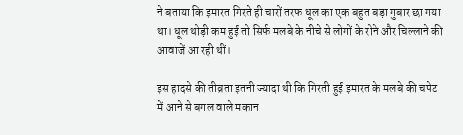ने बताया कि इमारत गिरते ही चारों तरफ धूल का एक बहुत बड़ा गुबार छा गया था। धूल थोड़ी कम हुई तो सिर्फ मलबे के नीचे से लोगों के रोने और चिल्लाने की आवाजें आ रही थीं।

इस हादसे की तीव्रता इतनी ज्यादा थी कि गिरती हुई इमारत के मलबे की चपेट में आने से बगल वाले मकान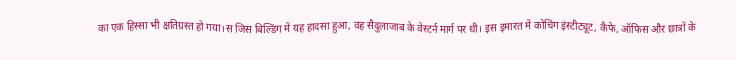का एक हिस्सा भी क्षतिग्रस्त हो गया।स जिस बिल्डिंग में यह हादसा हुआ, वह सैदुलाजाब के वेस्टर्न मार्ग पर थी। इस इमारत में कोचिंग इंस्टीट्यूट, कैफे, ऑफिस और छात्रों के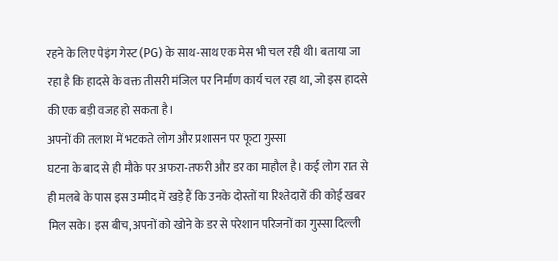रहने के लिए पेइंग गेस्ट (PG) के साथ-साथ एक मेस भी चल रही थी। बताया जा रहा है कि हादसे के वक्त तीसरी मंजिल पर निर्माण कार्य चल रहा था, जो इस हादसे की एक बड़ी वजह हो सकता है।
अपनों की तलाश में भटकते लोग और प्रशासन पर फूटा गुस्सा
घटना के बाद से ही मौके पर अफरा-तफरी और डर का माहौल है। कई लोग रात से ही मलबे के पास इस उम्मीद में खड़े हैं कि उनके दोस्तों या रिश्तेदारों की कोई खबर मिल सके। इस बीच, अपनों को खोने के डर से परेशान परिजनों का गुस्सा दिल्ली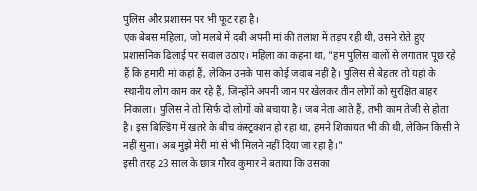पुलिस और प्रशासन पर भी फूट रहा है।
एक बेबस महिला, जो मलबे में दबी अपनी मां की तलाश में तड़प रही थी, उसने रोते हुए प्रशासनिक ढिलाई पर सवाल उठाए। महिला का कहना था, "हम पुलिस वालों से लगातार पूछ रहे हैं कि हमारी मां कहां हैं, लेकिन उनके पास कोई जवाब नहीं है। पुलिस से बेहतर तो यहां के स्थानीय लोग काम कर रहे हैं, जिन्होंने अपनी जान पर खेलकर तीन लोगों को सुरक्षित बाहर निकाला। पुलिस ने तो सिर्फ दो लोगों को बचाया है। जब नेता आते हैं, तभी काम तेजी से होता है। इस बिल्डिंग में खतरे के बीच कंस्ट्रक्शन हो रहा था, हमने शिकायत भी की थी, लेकिन किसी ने नहीं सुना। अब मुझे मेरी मां से भी मिलने नहीं दिया जा रहा है।"
इसी तरह 23 साल के छात्र गौरव कुमार ने बताया कि उसका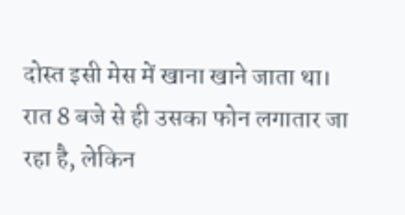दोस्त इसी मेस में खाना खाने जाता था। रात 8 बजे से ही उसका फोन लगातार जा रहा है, लेकिन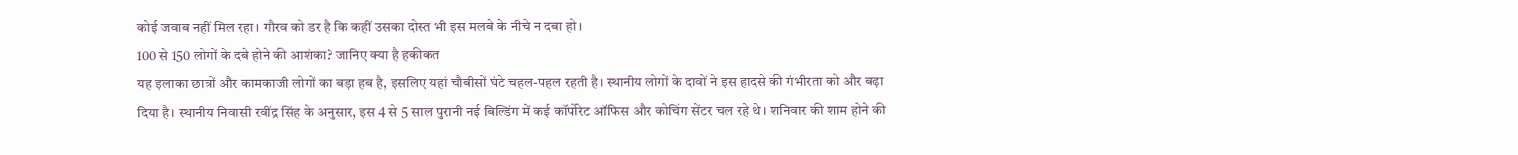कोई जवाब नहीं मिल रहा। गौरव को डर है कि कहीं उसका दोस्त भी इस मलबे के नीचे न दबा हो।
100 से 150 लोगों के दबे होने की आशंका? जानिए क्या है हकीकत
यह इलाका छात्रों और कामकाजी लोगों का बड़ा हब है, इसलिए यहां चौबीसों घंटे चहल-पहल रहती है। स्थानीय लोगों के दावों ने इस हादसे की गंभीरता को और बढ़ा दिया है। स्थानीय निवासी रवींद्र सिंह के अनुसार, इस 4 से 5 साल पुरानी नई बिल्डिंग में कई कॉर्पोरेट ऑफिस और कोचिंग सेंटर चल रहे थे। शनिवार की शाम होने की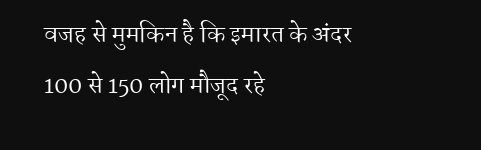वजह से मुमकिन है कि इमारत के अंदर 100 से 150 लोग मौजूद रहे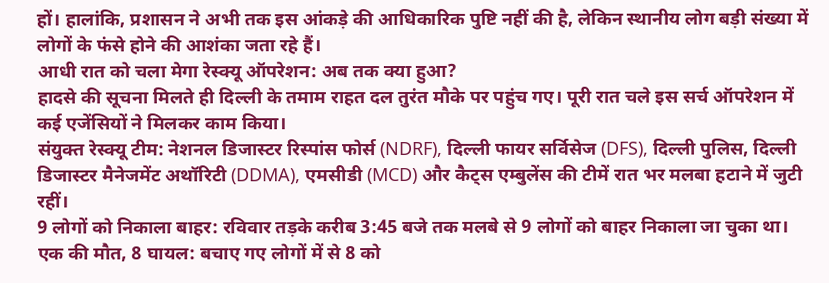हों। हालांकि, प्रशासन ने अभी तक इस आंकड़े की आधिकारिक पुष्टि नहीं की है, लेकिन स्थानीय लोग बड़ी संख्या में लोगों के फंसे होने की आशंका जता रहे हैं।
आधी रात को चला मेगा रेस्क्यू ऑपरेशन: अब तक क्या हुआ?
हादसे की सूचना मिलते ही दिल्ली के तमाम राहत दल तुरंत मौके पर पहुंच गए। पूरी रात चले इस सर्च ऑपरेशन में कई एजेंसियों ने मिलकर काम किया।
संयुक्त रेस्क्यू टीम: नेशनल डिजास्टर रिस्पांस फोर्स (NDRF), दिल्ली फायर सर्विसेज (DFS), दिल्ली पुलिस, दिल्ली डिजास्टर मैनेजमेंट अथॉरिटी (DDMA), एमसीडी (MCD) और कैट्स एम्बुलेंस की टीमें रात भर मलबा हटाने में जुटी रहीं।
9 लोगों को निकाला बाहर: रविवार तड़के करीब 3:45 बजे तक मलबे से 9 लोगों को बाहर निकाला जा चुका था।
एक की मौत, 8 घायल: बचाए गए लोगों में से 8 को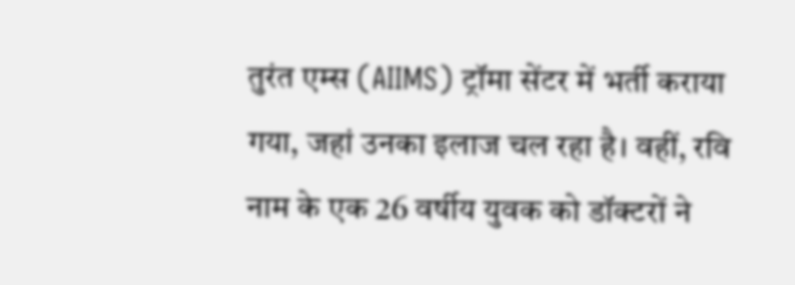तुरंत एम्स (AIIMS) ट्रॉमा सेंटर में भर्ती कराया गया, जहां उनका इलाज चल रहा है। वहीं, रवि नाम के एक 26 वर्षीय युवक को डॉक्टरों ने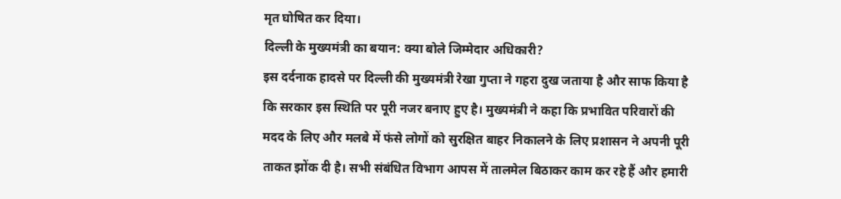मृत घोषित कर दिया।
दिल्ली के मुख्यमंत्री का बयान: क्या बोले जिम्मेदार अधिकारी?
इस दर्दनाक हादसे पर दिल्ली की मुख्यमंत्री रेखा गुप्ता ने गहरा दुख जताया है और साफ किया है कि सरकार इस स्थिति पर पूरी नजर बनाए हुए है। मुख्यमंत्री ने कहा कि प्रभावित परिवारों की मदद के लिए और मलबे में फंसे लोगों को सुरक्षित बाहर निकालने के लिए प्रशासन ने अपनी पूरी ताकत झोंक दी है। सभी संबंधित विभाग आपस में तालमेल बिठाकर काम कर रहे हैं और हमारी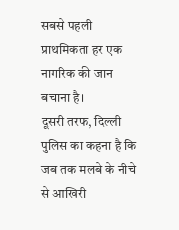सबसे पहली प्राथमिकता हर एक नागरिक की जान बचाना है।
दूसरी तरफ, दिल्ली पुलिस का कहना है कि जब तक मलबे के नीचे से आखिरी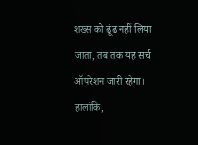शख्स को ढूंढ नहीं लिया जाता, तब तक यह सर्च ऑपरेशन जारी रहेगा। हालांकि,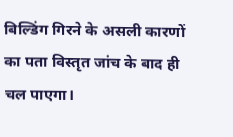बिल्डिंग गिरने के असली कारणों का पता विस्तृत जांच के बाद ही चल पाएगा।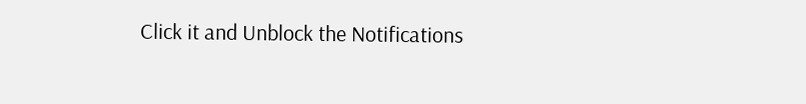Click it and Unblock the Notifications